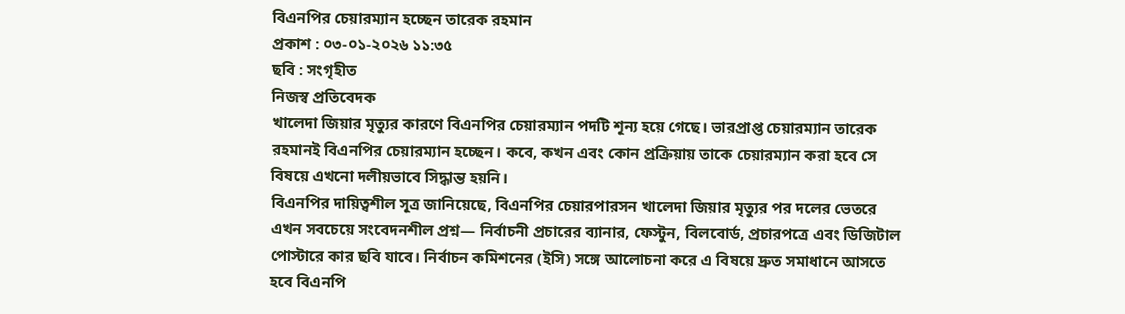বিএনপির চেয়ারম্যান হচ্ছেন তারেক রহমান
প্রকাশ : ০৩-০১-২০২৬ ১১:৩৫
ছবি : সংগৃহীত
নিজস্ব প্রতিবেদক
খালেদা জিয়ার মৃত্যুর কারণে বিএনপির চেয়ারম্যান পদটি শূন্য হয়ে গেছে। ভারপ্রাপ্ত চেয়ারম্যান তারেক রহমানই বিএনপির চেয়ারম্যান হচ্ছেন। কবে, কখন এবং কোন প্রক্রিয়ায় তাকে চেয়ারম্যান করা হবে সে বিষয়ে এখনো দলীয়ভাবে সিদ্ধান্ত হয়নি।
বিএনপির দায়িত্বশীল সূত্র জানিয়েছে, বিএনপির চেয়ারপারসন খালেদা জিয়ার মৃত্যুর পর দলের ভেতরে এখন সবচেয়ে সংবেদনশীল প্রশ্ন— নির্বাচনী প্রচারের ব্যানার, ফেস্টুন, বিলবোর্ড, প্রচারপত্রে এবং ডিজিটাল পোস্টারে কার ছবি যাবে। নির্বাচন কমিশনের (ইসি) সঙ্গে আলোচনা করে এ বিষয়ে দ্রুত সমাধানে আসতে হবে বিএনপি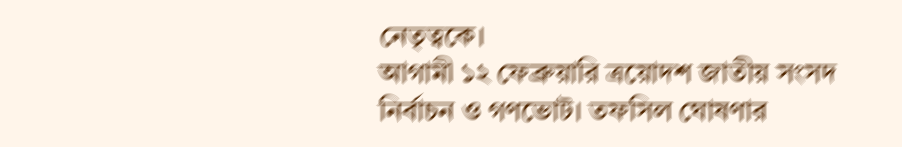নেতৃত্বকে।
আগামী ১২ ফেব্রুয়ারি ত্রয়োদশ জাতীয় সংসদ নির্বাচন ও গণভোট। তফসিল ঘোষণার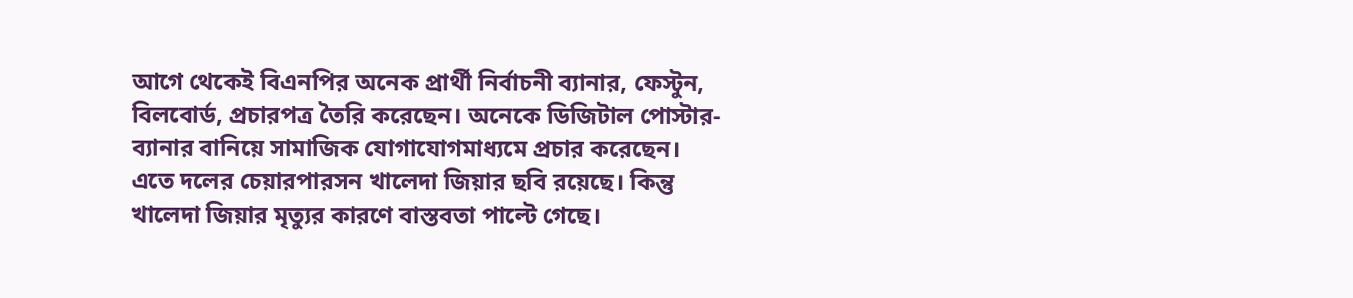আগে থেকেই বিএনপির অনেক প্রার্থী নির্বাচনী ব্যানার, ফেস্টুন, বিলবোর্ড, প্রচারপত্র তৈরি করেছেন। অনেকে ডিজিটাল পোস্টার-ব্যানার বানিয়ে সামাজিক যোগাযোগমাধ্যমে প্রচার করেছেন। এতে দলের চেয়ারপারসন খালেদা জিয়ার ছবি রয়েছে। কিন্তু খালেদা জিয়ার মৃত্যুর কারণে বাস্তবতা পাল্টে গেছে।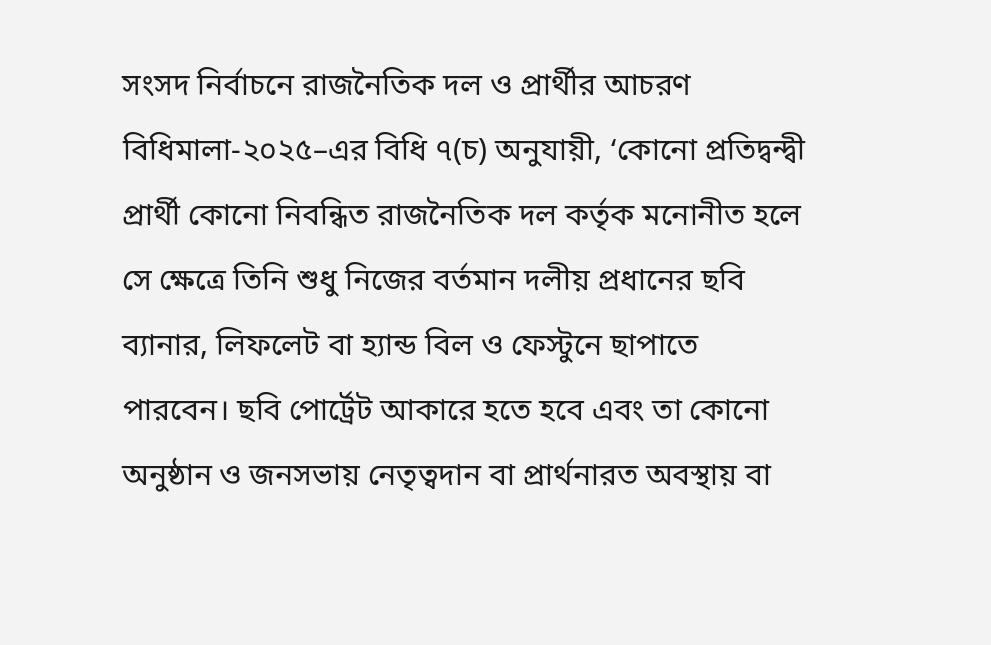সংসদ নির্বাচনে রাজনৈতিক দল ও প্রার্থীর আচরণ বিধিমালা-২০২৫–এর বিধি ৭(চ) অনুযায়ী, ‘কোনো প্রতিদ্বন্দ্বী প্রার্থী কোনো নিবন্ধিত রাজনৈতিক দল কর্তৃক মনোনীত হলে সে ক্ষেত্রে তিনি শুধু নিজের বর্তমান দলীয় প্রধানের ছবি ব্যানার, লিফলেট বা হ্যান্ড বিল ও ফেস্টুনে ছাপাতে পারবেন। ছবি পোর্ট্রেট আকারে হতে হবে এবং তা কোনো অনুষ্ঠান ও জনসভায় নেতৃত্বদান বা প্রার্থনারত অবস্থায় বা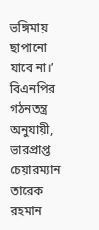ভঙ্গিমায় ছাপানো যাবে না।’
বিএনপির গঠনতন্ত্র অনুযায়ী, ভারপ্রাপ্ত চেয়ারম্যান তারেক রহমান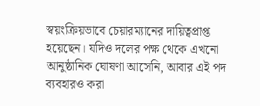স্বয়ংক্রিয়ভাবে চেয়ারম্যানের দায়িত্বপ্রাপ্ত হয়েছেন। যদিও দলের পক্ষ থেকে এখনো আনুষ্ঠানিক ঘোষণা আসেনি, আবার এই পদ ব্যবহারও করা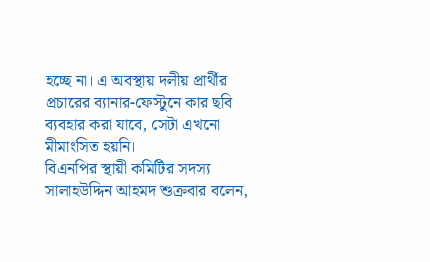হচ্ছে না। এ অবস্থায় দলীয় প্রার্থীর প্রচারের ব্যানার-ফেস্টুনে কার ছবি ব্যবহার করা যাবে, সেটা এখনো মীমাংসিত হয়নি।
বিএনপির স্থায়ী কমিটির সদস্য সালাহউদ্দিন আহমদ শুক্রবার বলেন,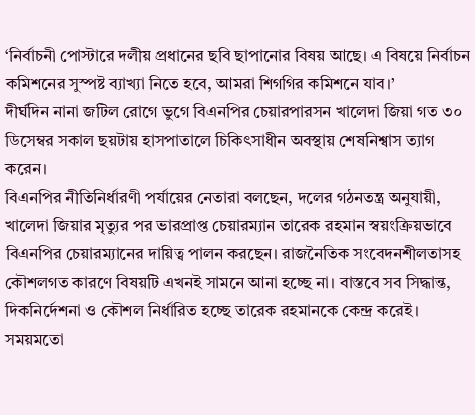‘নির্বাচনী পোস্টারে দলীয় প্রধানের ছবি ছাপানোর বিষয় আছে। এ বিষয়ে নির্বাচন কমিশনের সুস্পষ্ট ব্যাখ্যা নিতে হবে, আমরা শিগগির কমিশনে যাব।’
দীর্ঘদিন নানা জটিল রোগে ভুগে বিএনপির চেয়ারপারসন খালেদা জিয়া গত ৩০ ডিসেম্বর সকাল ছয়টায় হাসপাতালে চিকিৎসাধীন অবস্থায় শেষনিশ্বাস ত্যাগ করেন।
বিএনপির নীতিনির্ধারণী পর্যায়ের নেতারা বলছেন, দলের গঠনতন্ত্র অনুযায়ী, খালেদা জিয়ার মৃত্যুর পর ভারপ্রাপ্ত চেয়ারম্যান তারেক রহমান স্বয়ংক্রিয়ভাবে বিএনপির চেয়ারম্যানের দায়িত্ব পালন করছেন। রাজনৈতিক সংবেদনশীলতাসহ কৌশলগত কারণে বিষয়টি এখনই সামনে আনা হচ্ছে না। বাস্তবে সব সিদ্ধান্ত, দিকনির্দেশনা ও কৌশল নির্ধারিত হচ্ছে তারেক রহমানকে কেন্দ্র করেই। সময়মতো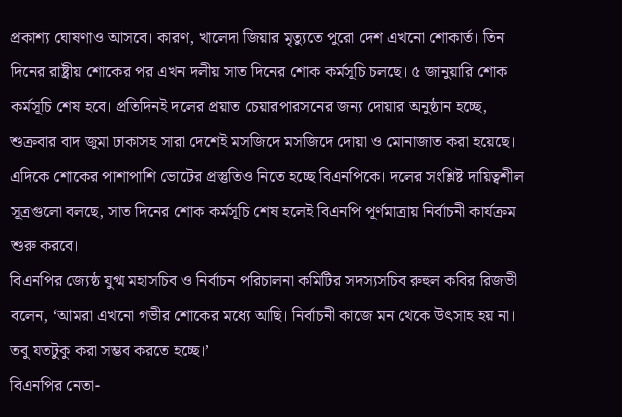প্রকাশ্য ঘোষণাও আসবে। কারণ, খালেদা জিয়ার মৃত্যুতে পুরো দেশ এখনো শোকার্ত। তিন দিনের রাষ্ট্রীয় শোকের পর এখন দলীয় সাত দিনের শোক কর্মসূচি চলছে। ৫ জানুয়ারি শোক কর্মসূচি শেষ হবে। প্রতিদিনই দলের প্রয়াত চেয়ারপারসনের জন্য দোয়ার অনুষ্ঠান হচ্ছে, শুক্রবার বাদ জুমা ঢাকাসহ সারা দেশেই মসজিদে মসজিদে দোয়া ও মোনাজাত করা হয়েছে।
এদিকে শোকের পাশাপাশি ভোটের প্রস্তুতিও নিতে হচ্ছে বিএনপিকে। দলের সংশ্লিষ্ট দায়িত্বশীল সূত্রগুলো বলছে, সাত দিনের শোক কর্মসূচি শেষ হলেই বিএনপি পূর্ণমাত্রায় নির্বাচনী কার্যক্রম শুরু করবে।
বিএনপির জ্যেষ্ঠ যুগ্ম মহাসচিব ও নির্বাচন পরিচালনা কমিটির সদস্যসচিব রুহুল কবির রিজভী বলেন, ‘আমরা এখনো গভীর শোকের মধ্যে আছি। নির্বাচনী কাজে মন থেকে উৎসাহ হয় না। তবু যতটুকু করা সম্ভব করতে হচ্ছে।’
বিএনপির নেতা-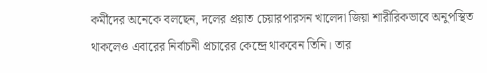কর্মীদের অনেকে বলছেন, দলের প্রয়াত চেয়ারপারসন খালেদা জিয়া শারীরিকভাবে অনুপস্থিত থাকলেও এবারের নির্বাচনী প্রচারের কেন্দ্রে থাকবেন তিনি। তার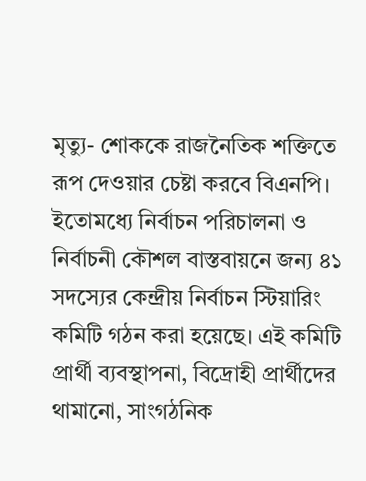মৃত্যু- শোককে রাজনৈতিক শক্তিতে রূপ দেওয়ার চেষ্টা করবে বিএনপি।
ইতোমধ্যে নির্বাচন পরিচালনা ও নির্বাচনী কৌশল বাস্তবায়নে জন্য ৪১ সদস্যের কেন্দ্রীয় নির্বাচন স্টিয়ারিং কমিটি গঠন করা হয়েছে। এই কমিটি প্রার্থী ব্যবস্থাপনা, বিদ্রোহী প্রার্থীদের থামানো, সাংগঠনিক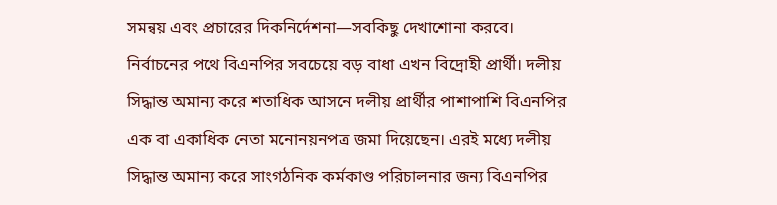সমন্বয় এবং প্রচারের দিকনির্দেশনা—সবকিছু দেখাশোনা করবে।
নির্বাচনের পথে বিএনপির সবচেয়ে বড় বাধা এখন বিদ্রোহী প্রার্থী। দলীয় সিদ্ধান্ত অমান্য করে শতাধিক আসনে দলীয় প্রার্থীর পাশাপাশি বিএনপির এক বা একাধিক নেতা মনোনয়নপত্র জমা দিয়েছেন। এরই মধ্যে দলীয় সিদ্ধান্ত অমান্য করে সাংগঠনিক কর্মকাণ্ড পরিচালনার জন্য বিএনপির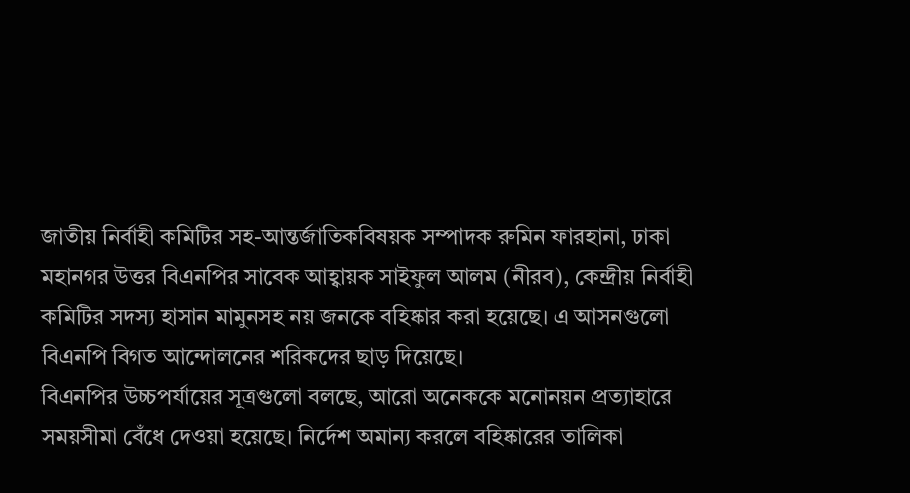জাতীয় নির্বাহী কমিটির সহ-আন্তর্জাতিকবিষয়ক সম্পাদক রুমিন ফারহানা, ঢাকা মহানগর উত্তর বিএনপির সাবেক আহ্বায়ক সাইফুল আলম (নীরব), কেন্দ্রীয় নির্বাহী কমিটির সদস্য হাসান মামুনসহ নয় জনকে বহিষ্কার করা হয়েছে। এ আসনগুলো বিএনপি বিগত আন্দোলনের শরিকদের ছাড় দিয়েছে।
বিএনপির উচ্চপর্যায়ের সূত্রগুলো বলছে, আরো অনেককে মনোনয়ন প্রত্যাহারে সময়সীমা বেঁধে দেওয়া হয়েছে। নির্দেশ অমান্য করলে বহিষ্কারের তালিকা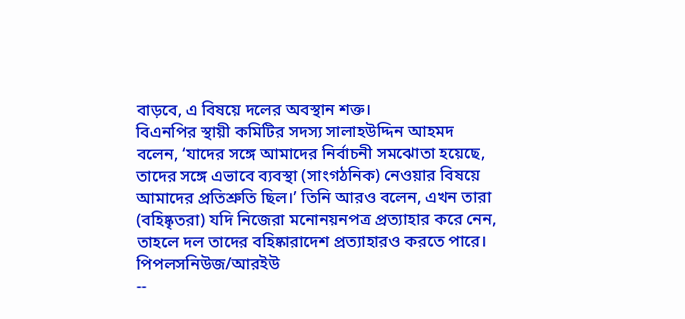বাড়বে, এ বিষয়ে দলের অবস্থান শক্ত।
বিএনপির স্থায়ী কমিটির সদস্য সালাহউদ্দিন আহমদ বলেন, ‘যাদের সঙ্গে আমাদের নির্বাচনী সমঝোতা হয়েছে, তাদের সঙ্গে এভাবে ব্যবস্থা (সাংগঠনিক) নেওয়ার বিষয়ে আমাদের প্রতিশ্রুতি ছিল।’ তিনি আরও বলেন, এখন তারা (বহিষ্কৃতরা) যদি নিজেরা মনোনয়নপত্র প্রত্যাহার করে নেন, তাহলে দল তাদের বহিষ্কারাদেশ প্রত্যাহারও করতে পারে।
পিপলসনিউজ/আরইউ
--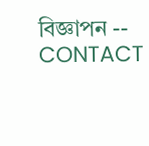বিজ্ঞাপন --
CONTACT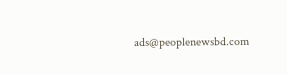ads@peoplenewsbd.com